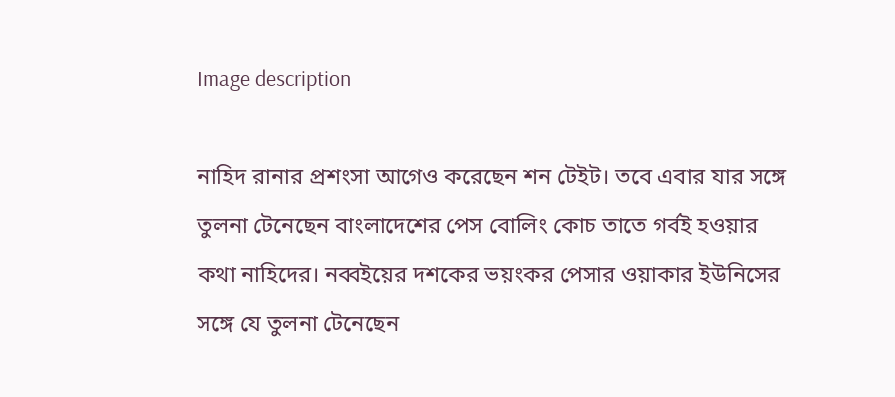Image description

নাহিদ রানার প্রশংসা আগেও করেছেন শন টেইট। তবে এবার যার সঙ্গে তুলনা টেনেছেন বাংলাদেশের পেস বোলিং কোচ তাতে গর্বই হওয়ার কথা নাহিদের। নব্বইয়ের দশকের ভয়ংকর পেসার ওয়াকার ইউনিসের সঙ্গে যে তুলনা টেনেছেন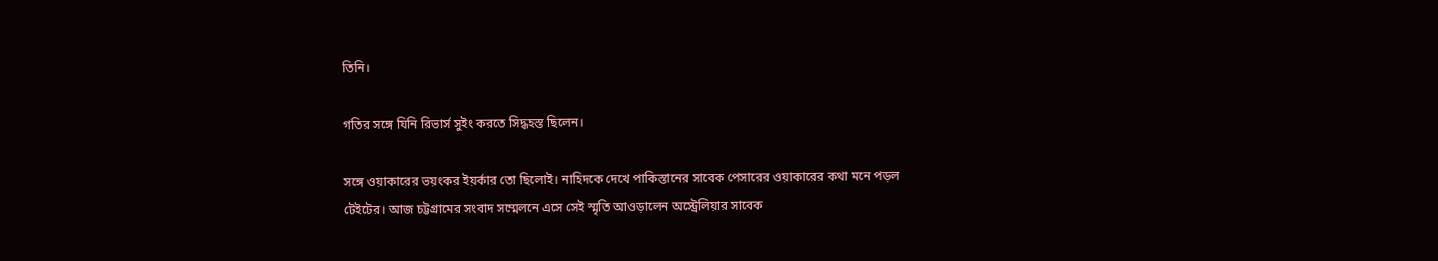তিনি।

গতির সঙ্গে যিনি রিভার্স সুইং করতে সিদ্ধহস্ত ছিলেন।

সঙ্গে ওয়াকারের ভয়ংকর ইয়র্কার তো ছিলোই। নাহিদকে দেখে পাকিস্তানের সাবেক পেসারের ওয়াকারের কথা মনে পড়ল টেইটের। আজ চট্টগ্রামের সংবাদ সম্মেলনে এসে সেই স্মৃতি আওড়ালেন অস্ট্রেলিয়ার সাবেক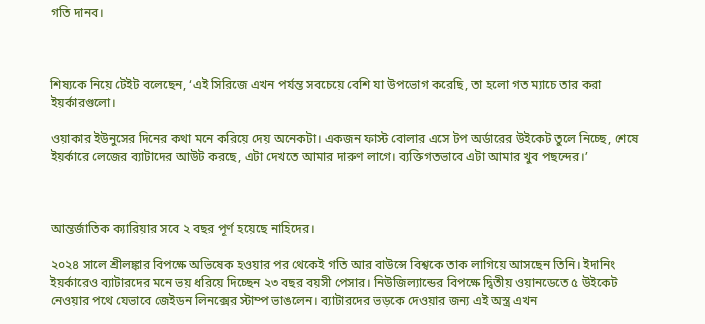গতি দানব।



শিষ্যকে নিয়ে টেইট বলেছেন, ‘এই সিরিজে এখন পর্যন্ত সবচেয়ে বেশি যা উপভোগ করেছি, তা হলো গত ম্যাচে তার করা ইয়র্কারগুলো।

ওয়াকার ইউনুসের দিনের কথা মনে করিয়ে দেয় অনেকটা। একজন ফাস্ট বোলার এসে টপ অর্ডারের উইকেট তুলে নিচ্ছে, শেষে ইয়র্কারে লেজের ব্যাটাদের আউট করছে, এটা দেখতে আমার দারুণ লাগে। ব্যক্তিগতভাবে এটা আমার খুব পছন্দের।’



আন্তর্জাতিক ক্যারিয়ার সবে ২ বছর পূর্ণ হয়েছে নাহিদের।

২০২৪ সালে শ্রীলঙ্কার বিপক্ষে অভিষেক হওয়ার পর থেকেই গতি আর বাউন্সে বিশ্বকে তাক লাগিয়ে আসছেন তিনি। ইদানিং ইয়র্কারেও ব্যাটারদের মনে ভয় ধরিয়ে দিচ্ছেন ২৩ বছর বয়সী পেসার। নিউজিল্যান্ডের বিপক্ষে দ্বিতীয় ওয়ানডেতে ৫ উইকেট নেওয়ার পথে যেভাবে জেইডন লিনক্সের স্টাম্প ভাঙলেন। ব্যাটারদের ভড়কে দেওয়ার জন্য এই অস্ত্র এখন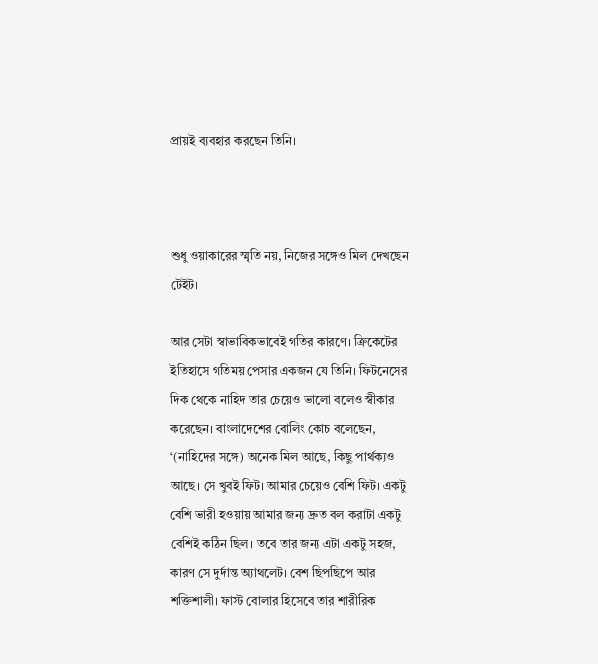প্রায়ই ব্যবহার করছেন তিনি।



শুধু ওয়াকারের স্মৃতি নয়, নিজের সঙ্গেও মিল দেখছেন টেইট।

আর সেটা স্বাভাবিকভাবেই গতির কারণে। ক্রিকেটের ইতিহাসে গতিময় পেসার একজন যে তিনি। ফিটনেসের দিক থেকে নাহিদ তার চেয়েও ভালো বলেও স্বীকার করেছেন। বাংলাদেশের বোলিং কোচ বলেছেন, ‘(নাহিদের সঙ্গে) অনেক মিল আছে, কিছু পার্থক্যও আছে। সে খুবই ফিট। আমার চেয়েও বেশি ফিট। একটু বেশি ভারী হওয়ায় আমার জন্য দ্রুত বল করাটা একটু বেশিই কঠিন ছিল। তবে তার জন্য এটা একটু সহজ, কারণ সে দুর্দান্ত অ্যাথলেট। বেশ ছিপছিপে আর শক্তিশালী। ফাস্ট বোলার হিসেবে তার শারীরিক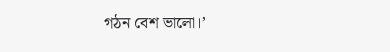গঠন বেশ ভালো।’